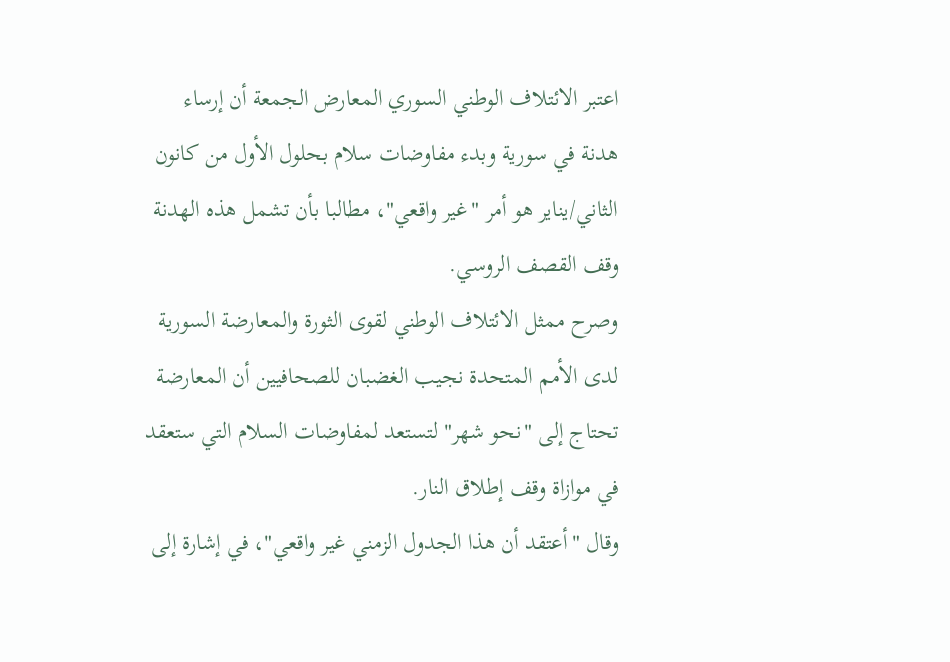اعتبر الائتلاف الوطني السوري المعارض الجمعة أن إرساء هدنة في سورية وبدء مفاوضات سلام بحلول الأول من كانون الثاني/يناير هو أمر "غير واقعي"، مطالبا بأن تشمل هذه الهدنة وقف القصف الروسي.
وصرح ممثل الائتلاف الوطني لقوى الثورة والمعارضة السورية لدى الأمم المتحدة نجيب الغضبان للصحافيين أن المعارضة تحتاج إلى "نحو شهر" لتستعد لمفاوضات السلام التي ستعقد في موازاة وقف إطلاق النار.
وقال "أعتقد أن هذا الجدول الزمني غير واقعي"، في إشارة إلى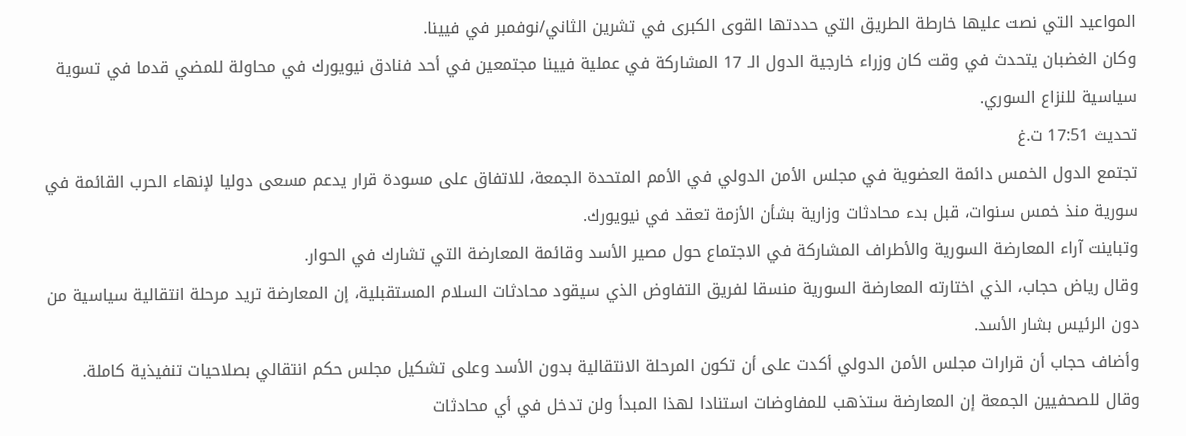المواعيد التي نصت عليها خارطة الطريق التي حددتها القوى الكبرى في تشرين الثاني/نوفمبر في فيينا.
وكان الغضبان يتحدث في وقت كان وزراء خارجية الدول الـ 17 المشاركة في عملية فيينا مجتمعين في أحد فنادق نيويورك في محاولة للمضي قدما في تسوية سياسية للنزاع السوري.
تحديث 17:51 ت.غ
تجتمع الدول الخمس دائمة العضوية في مجلس الأمن الدولي في الأمم المتحدة الجمعة، للاتفاق على مسودة قرار يدعم مسعى دوليا لإنهاء الحرب القائمة في سورية منذ خمس سنوات، قبل بدء محادثات وزارية بشأن الأزمة تعقد في نيويورك.
وتباينت آراء المعارضة السورية والأطراف المشاركة في الاجتماع حول مصير الأسد وقائمة المعارضة التي تشارك في الحوار.
وقال رياض حجاب، الذي اختارته المعارضة السورية منسقا لفريق التفاوض الذي سيقود محادثات السلام المستقبلية، إن المعارضة تريد مرحلة انتقالية سياسية من دون الرئيس بشار الأسد.
وأضاف حجاب أن قرارات مجلس الأمن الدولي أكدت على أن تكون المرحلة الانتقالية بدون الأسد وعلى تشكيل مجلس حكم انتقالي بصلاحيات تنفيذية كاملة.
وقال للصحفيين الجمعة إن المعارضة ستذهب للمفاوضات استنادا لهذا المبدأ ولن تدخل في أي محادثات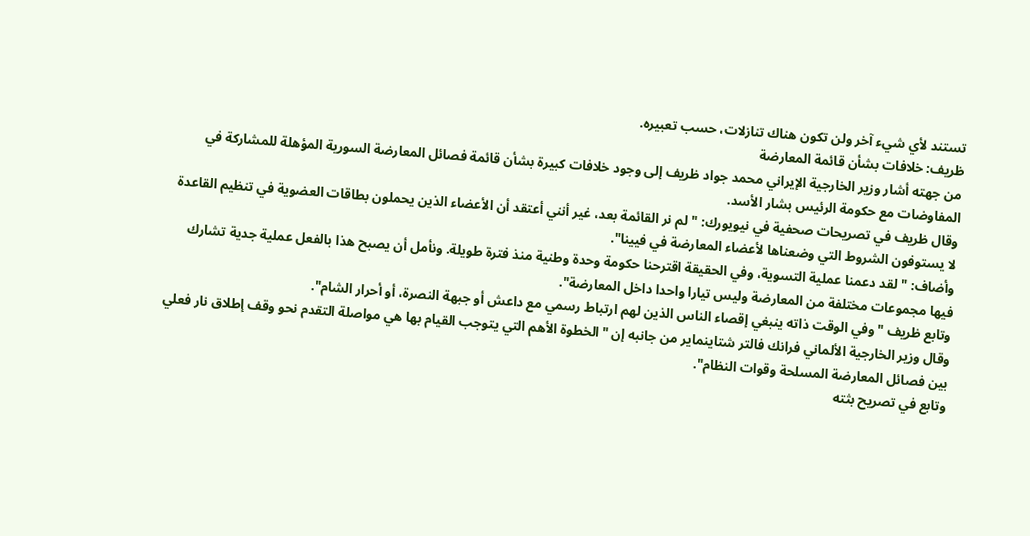تستند لأي شيء آخر ولن تكون هناك تنازلات، حسب تعبيره.
ظريف: خلافات بشأن قائمة المعارضة
من جهته أشار وزير الخارجية الإيراني محمد جواد ظريف إلى وجود خلافات كبيرة بشأن قائمة فصائل المعارضة السورية المؤهلة للمشاركة في المفاوضات مع حكومة الرئيس بشار الأسد.
وقال ظريف في تصريحات صحفية في نيويورك: "لم نر القائمة بعد، غير أنني أعتقد أن الأعضاء الذين يحملون بطاقات العضوية في تنظيم القاعدة لا يستوفون الشروط التي وضعناها لأعضاء المعارضة في فيينا".
وأضاف: "لقد دعمنا عملية التسوية، وفي الحقيقة اقترحنا حكومة وحدة وطنية منذ فترة طويلة. ونأمل أن يصبح هذا بالفعل عملية جدية تشارك فيها مجموعات مختلفة من المعارضة وليس تيارا واحدا داخل المعارضة".
وتابع ظريف "وفي الوقت ذاته ينبغي إقصاء الناس الذين لهم ارتباط رسمي مع داعش أو جبهة النصرة، أو أحرار الشام".
وقال وزير الخارجية الألماني فرانك فالتر شتاينماير من جانبه إن "الخطوة الأهم التي يتوجب القيام بها هي مواصلة التقدم نحو وقف إطلاق نار فعلي بين فصائل المعارضة المسلحة وقوات النظام".
وتابع في تصريح بثته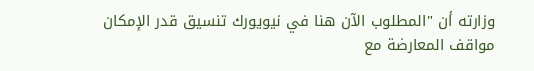وزارته أن "المطلوب الآن هنا في نيويورك تنسيق قدر الإمكان مواقف المعارضة مع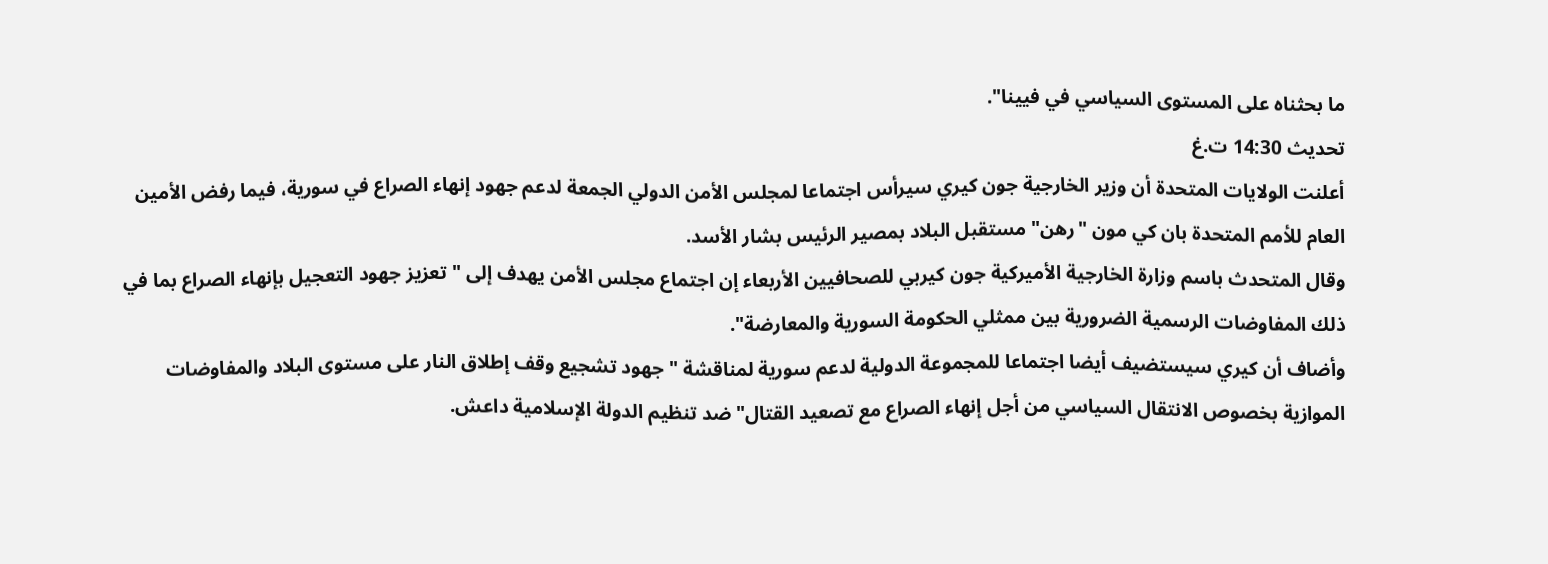ما بحثناه على المستوى السياسي في فيينا".
تحديث 14:30 ت.غ
أعلنت الولايات المتحدة أن وزير الخارجية جون كيري سيرأس اجتماعا لمجلس الأمن الدولي الجمعة لدعم جهود إنهاء الصراع في سورية، فيما رفض الأمين العام للأمم المتحدة بان كي مون "رهن" مستقبل البلاد بمصير الرئيس بشار الأسد.
وقال المتحدث باسم وزارة الخارجية الأميركية جون كيربي للصحافيين الأربعاء إن اجتماع مجلس الأمن يهدف إلى "تعزيز جهود التعجيل بإنهاء الصراع بما في ذلك المفاوضات الرسمية الضرورية بين ممثلي الحكومة السورية والمعارضة".
وأضاف أن كيري سيستضيف أيضا اجتماعا للمجموعة الدولية لدعم سورية لمناقشة "جهود تشجيع وقف إطلاق النار على مستوى البلاد والمفاوضات الموازية بخصوص الانتقال السياسي من أجل إنهاء الصراع مع تصعيد القتال" ضد تنظيم الدولة الإسلامية داعش.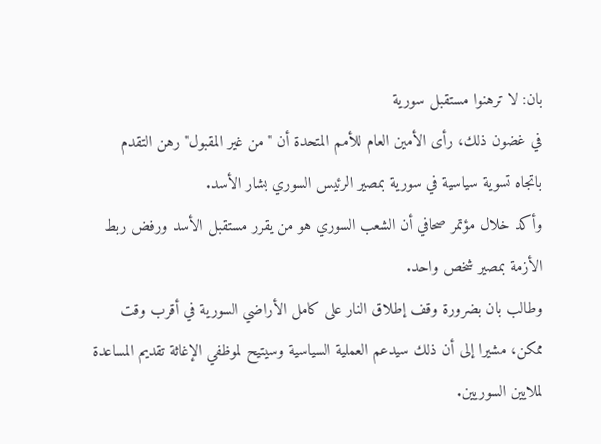بان: لا ترهنوا مستقبل سورية
في غضون ذلك، رأى الأمين العام للأمم المتحدة أن "من غير المقبول" رهن التقدم باتجاه تسوية سياسية في سورية بمصير الرئيس السوري بشار الأسد.
وأكد خلال مؤتمر صحافي أن الشعب السوري هو من يقرر مستقبل الأسد ورفض ربط الأزمة بمصير شخص واحد.
وطالب بان بضرورة وقف إطلاق النار على كامل الأراضي السورية في أقرب وقت ممكن، مشيرا إلى أن ذلك سيدعم العملية السياسية وسيتيح لموظفي الإغاثة تقديم المساعدة لملايين السوريين.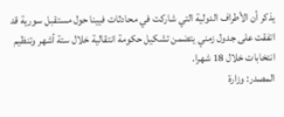يذكر أن الأطراف الدولية التي شاركت في محادثات فيينا حول مستقبل سورية قد اتفقت على جدول زمني يتضمن تشكيل حكومة انتقالية خلال ستة أشهر وتنظيم انتخابات خلال 18 شهرا.
المصدر: وزارة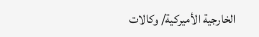الخارجية الأميركية/ وكالات